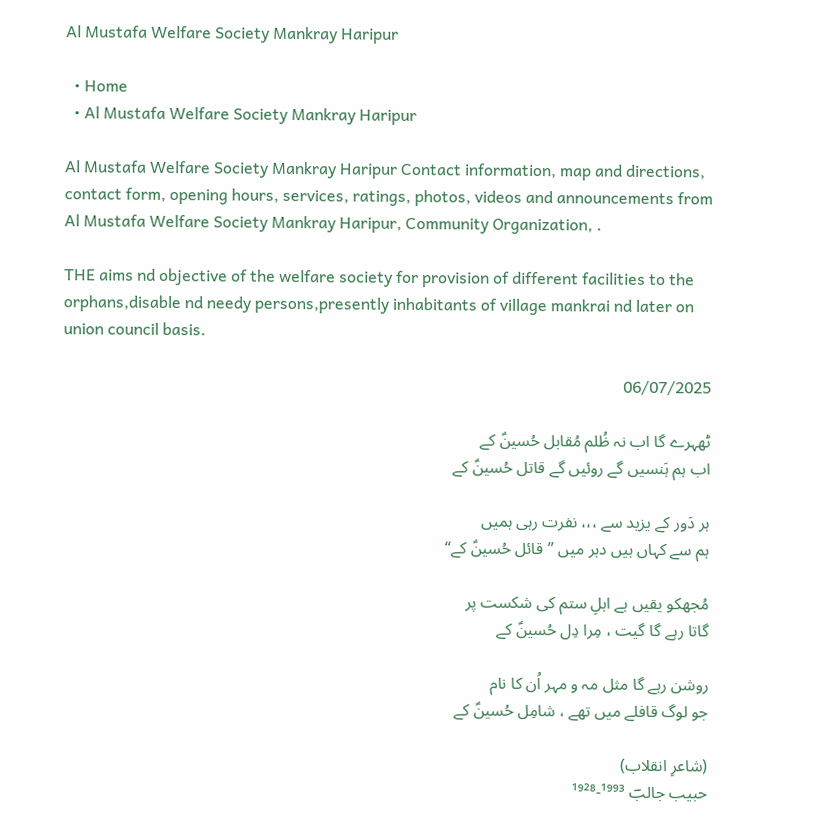Al Mustafa Welfare Society Mankray Haripur

  • Home
  • Al Mustafa Welfare Society Mankray Haripur

Al Mustafa Welfare Society Mankray Haripur Contact information, map and directions, contact form, opening hours, services, ratings, photos, videos and announcements from Al Mustafa Welfare Society Mankray Haripur, Community Organization, .

THE aims nd objective of the welfare society for provision of different facilities to the orphans,disable nd needy persons,presently inhabitants of village mankrai nd later on union council basis.

06/07/2025

ٹھہرے گا اب نہ ظُلم مُقابل حُسینؑ کے
اب ہم ہَنسیں گے روئیں گے قاتل حُسینؑ کے

ہر دَور کے یزید سے ،،، نفرت رہی ہمیں
ہم سے کہاں ہیں دہر میں ”قائل حُسینؑ کے“

مُجھکو یقیں ہے اہلِ ستم کی شکست پر
گاتا رہے گا گیت ، مِرا دِل حُسینؑ کے

روشن رہے گا مثل مہ و مہر اُن کا نام
جو لوگ قافلے میں تھے ، شامِل حُسینؑ کے

(شاعرِ انقلاب)
حبیب جالبؔ ¹⁹⁹³-¹⁹²⁸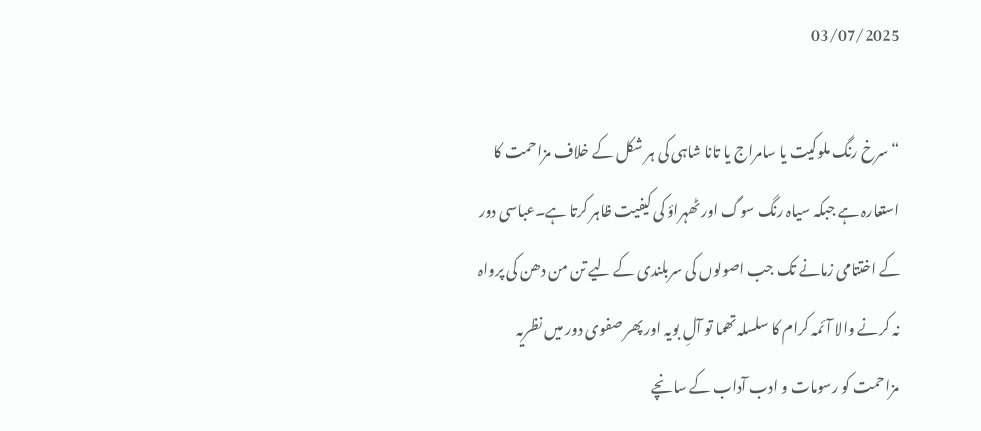03/07/2025

“سرخ رنگ ملوکیت یا سامراج یا تانا شاہی کی ہر شکل کے خلاف مزاحمت کا استعارہ ہے جبکہ سیاہ رنگ سوگ اور ٹھہراؤ کی کیفیت ظاہر کرتا ہے۔عباسی دور کے اختتامی زمانے تک جب اصولوں کی سربلندی کے لیے تن من دھن کی پرواہ نہ کرنے والا آئمہ کرام کا سلسلہ تھما تو آلِ بویہ اور پھر صفوی دور میں نظریہ مزاحمت کو رسومات و ادب آداب کے سانچے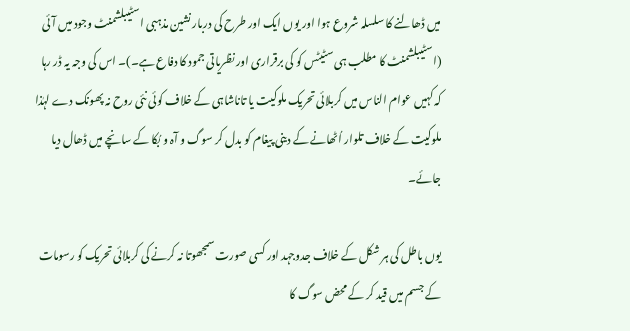میں ڈھالنے کا سلسلہ شروع ہوا اور یوں ایک اور طرح کی دربار نشین مذہبی اسٹیبلشمنٹ وجود میں آئی (اسٹیبلشمنٹ کا مطلب ہی سٹیٹس کو کی برقراری اور نظریاتی جمود کا دفاع ہے۔)۔ اس کی وجہ یہ ڈر رہا کہ کہیں عوام الناس میں کربلائی تحریک ملوکیت یا تاناشاہی کے خلاف کوئی نئی روح نہ پھونک دے لہٰذا ملوکیت کے خلاف تلوار اُٹھانے کے دینی پیغام کو بدل کر سوگ و آہ و بُکا کے سانچے میں ڈھال دیا جائے۔

یوں باطل کی ہر شکل کے خلاف جدوجہد اور کسی صورت سمجھوتا نہ کرنے کی کربلائی تحریک کو رسومات کے جسم میں قید کر کے محض سوگ کا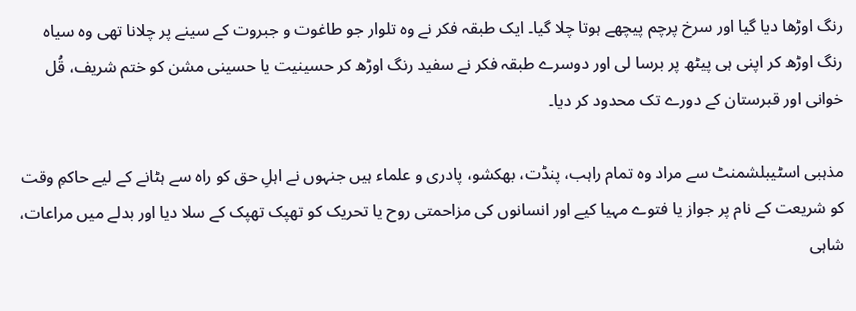رنگ اوڑھا دیا گیا اور سرخ پرچم پیچھے ہوتا چلا گیا۔ ایک طبقہ فکر نے وہ تلوار جو طاغوت و جبروت کے سینے پر چلانا تھی وہ سیاہ رنگ اوڑھ کر اپنی ہی پیٹھ پر برسا لی اور دوسرے طبقہ فکر نے سفید رنگ اوڑھ کر حسینیت یا حسینی مشن کو ختم شریف، قُل خوانی اور قبرستان کے دورے تک محدود کر دیا۔

مذہبی اسٹیبلشمنٹ سے مراد وہ تمام راہب، پنڈت، بھکشو، پادری و علماء ہیں جنہوں نے اہلِ حق کو راہ سے ہٹانے کے لیے حاکمِ وقت کو شریعت کے نام پر جواز یا فتوے مہیا کیے اور انسانوں کی مزاحمتی روح یا تحریک کو تھپک تھپک کے سلا دیا اور بدلے میں مراعات، شاہی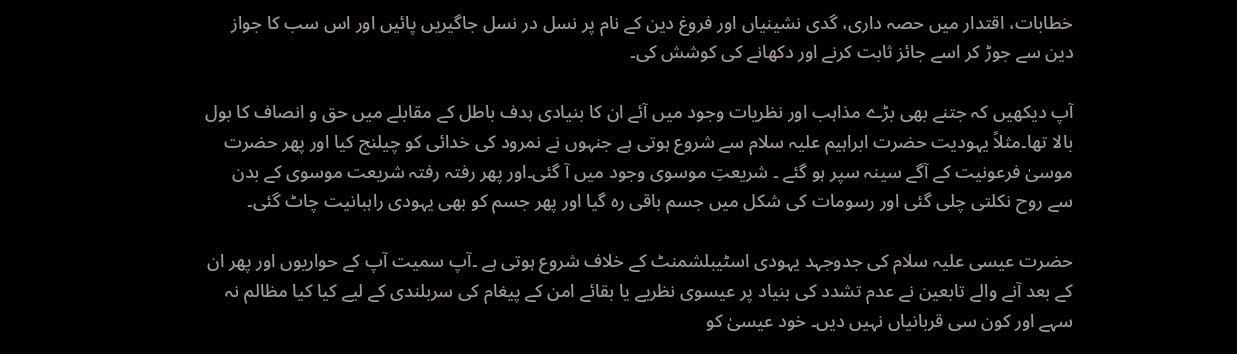خطابات، اقتدار میں حصہ داری، گدی نشینیاں اور فروغ دین کے نام پر نسل در نسل جاگیریں پائیں اور اس سب کا جواز دین سے جوڑ کر اسے جائز ثابت کرنے اور دکھانے کی کوشش کی۔

آپ دیکھیں کہ جتنے بھی بڑے مذاہب اور نظریات وجود میں آئے ان کا بنیادی ہدف باطل کے مقابلے میں حق و انصاف کا بول بالا تھا۔مثلاً یہودیت حضرت ابراہیم علیہ سلام سے شروع ہوتی ہے جنہوں نے نمرود کی خدائی کو چیلنج کیا اور پھر حضرت موسیٰ فرعونیت کے آگے سینہ سپر ہو گئے ۔ شریعتِ موسوی وجود میں آ گئی۔اور پھر رفتہ رفتہ شریعت موسوی کے بدن سے روح نکلتی چلی گئی اور رسومات کی شکل میں جسم باقی رہ گیا اور پھر جسم کو بھی یہودی راہبانیت چاٹ گئی۔

حضرت عیسی علیہ سلام کی جدوجہد یہودی اسٹیبلشمنٹ کے خلاف شروع ہوتی ہے ۔آپ سمیت آپ کے حواریوں اور پھر ان کے بعد آنے والے تابعین نے عدم تشدد کی بنیاد پر عیسوی نظریے یا بقائے امن کے پیغام کی سربلندی کے لیے کیا کیا مظالم نہ سہے اور کون سی قربانیاں نہیں دیں۔ خود عیسیٰ کو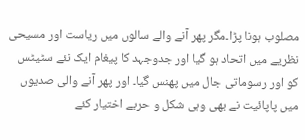مصلوب ہونا پڑا۔مگر پھر آنے والے سالوں میں ریاست اور مسیحی نظریے میں اتحاد ہو گیا اور جدوجہد کا پیغام ایک نئے سٹیٹس کو اور رسوماتی جال میں پھنس گیا۔ اور پھر آنے والی صدیوں میں پاپائیت نے بھی وہی شکل و حربے اختیار کئے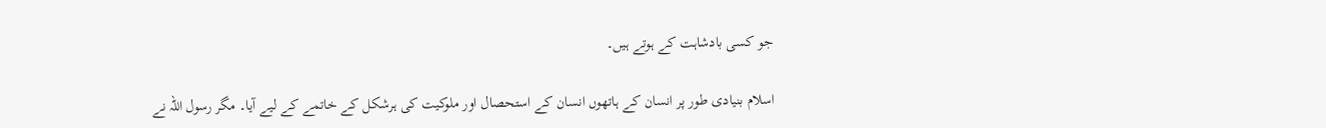جو کسی بادشاہت کے ہوتے ہیں۔

اسلام بنیادی طور پر انسان کے ہاتھوں انسان کے استحصال اور ملوکیت کی ہرشکل کے خاتمے کے لیے آیا۔ مگر رسول اللہ نے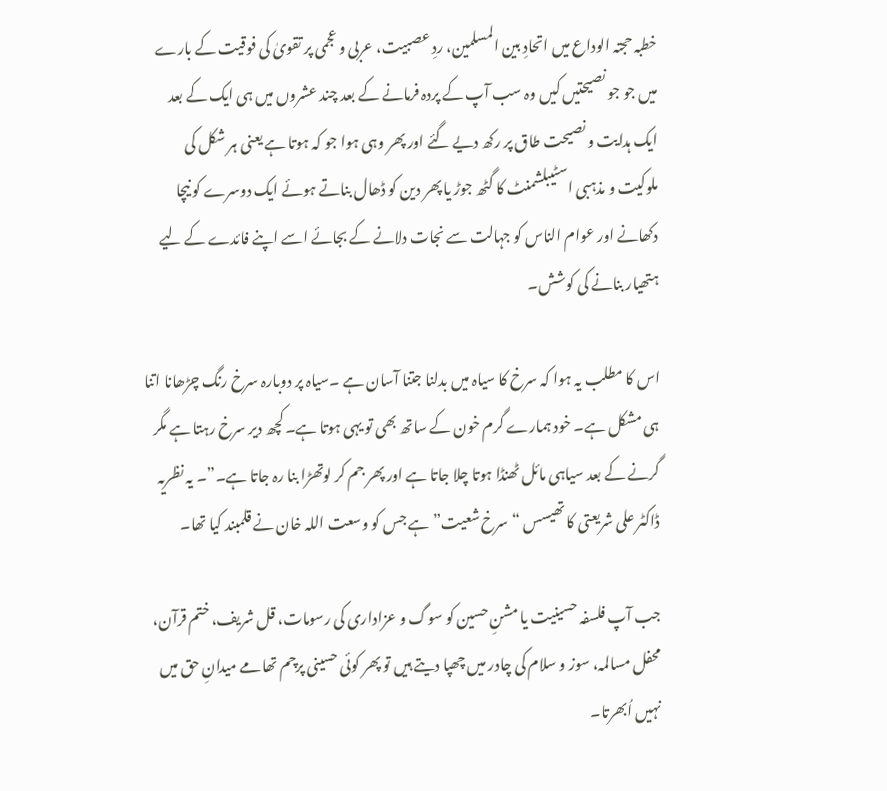خطبہ حجتہ الوداع میں اتحادِ بین المسلمین، ردِ عصبیت، عربی و عجمی پر تقویٰ کی فوقیت کے بارے میں جو جو نصیحتیں کیں وہ سب آپ کے پردہ فرمانے کے بعد چند عشروں میں ہی ایک کے بعد ایک ہدایت و نصیحت طاق پر رکھ دیے گئے اور پھر وہی ہوا جو کہ ہوتا ہے یعنی ہر شکل کی ملوکیت و مذہبی اسٹیبلشمنٹ کا گٹھ جوڑ یا پھر دین کو ڈھال بناتے ہوئے ایک دوسرے کو نیچا دکھانے اور عوام الناس کو جہالت سے نجات دلانے کے بجائے اسے اپنے فائدے کے لیے ہتھیار بنانے کی کوشش۔

اس کا مطلب یہ ہوا کہ سرخ کا سیاہ میں بدلنا جتنا آسان ہے ۔سیاہ پر دوبارہ سرخ رنگ چڑھانا اتنا ہی مشکل ہے۔ خود ہمارے گرم خون کے ساتھ بھی تو یہی ہوتا ہے۔ کچھ دیر سرخ رہتا ہے مگر گرنے کے بعد سیاہی مائل ٹھنڈا ہوتا چلا جاتا ہے اور پھر جم کر لوتھڑا بنا رہ جاتا ہے۔”۔ یہ نظریہ ڈاکٹر علی شریعتی کا تھیسس “سرخ شعیت” ہے جس کو وسعت اللہ خان نے قلمبند کیا تھا۔

جب آپ فلسفہ حسینیت یا مشنِ حسین کو سوگ و عزاداری کی رسومات، قل شریف، ختم قرآن، محفل مسالمہ، سوز و سلام کی چادر میں چھپا دیتے ہیں تو پھر کوئی حسینی پرچم تھامے میدانِ حق میں نہیں اُبھرتا۔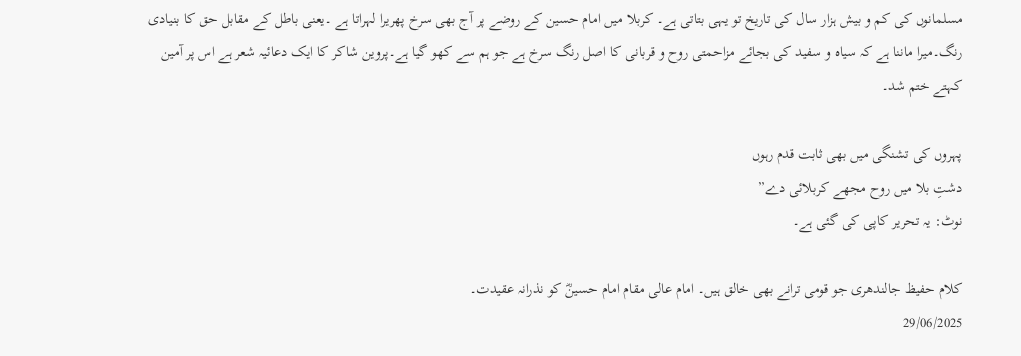مسلمانوں کی کم و بیش ہزار سال کی تاریخ تو یہی بتاتی ہے۔ کربلا میں امام حسین کے روضے پر آج بھی سرخ پھریرا لہراتا ہے ۔یعنی باطل کے مقابل حق کا بنیادی رنگ۔میرا ماننا ہے کہ سیاہ و سفید کی بجائے مزاحمتی روح و قربانی کا اصل رنگ سرخ ہے جو ہم سے کھو گیا ہے۔پروین شاکر کا ایک دعائیہ شعر ہے اس پر آمین کہتے ختم شد۔

پہروں کی تشنگی میں بھی ثابت قدم رہوں
دشتِ بلا میں روح مجھے کربلائی دے”
نوٹ: یہ تحریر کاپی کی گئی ہے۔

کلام حفیظ جالندھری جو قومی ترانے بھی خالق ہیں۔ امام عالی مقام امام حسینؓ کو نذرانہ عقیدت۔
29/06/2025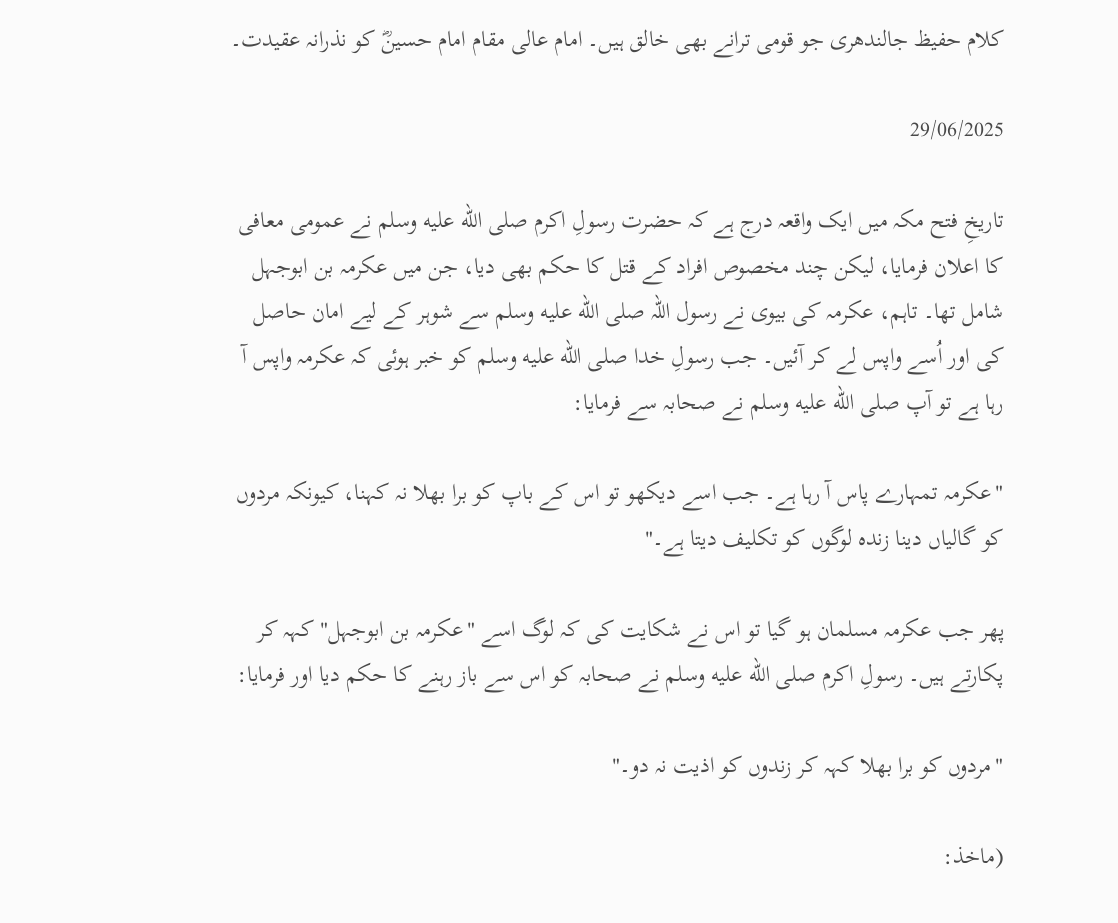کلام حفیظ جالندھری جو قومی ترانے بھی خالق ہیں۔ امام عالی مقام امام حسینؓ کو نذرانہ عقیدت۔

29/06/2025

تاریخِ فتح مکہ میں ایک واقعہ درج ہے کہ حضرت رسولِ اکرم صلى الله عليه وسلم نے عمومی معافی کا اعلان فرمایا، لیکن چند مخصوص افراد کے قتل کا حکم بھی دیا، جن میں عکرمہ بن ابوجہل شامل تھا۔ تاہم، عکرمہ کی بیوی نے رسول اللہ صلى الله عليه وسلم سے شوہر کے لیے امان حاصل کی اور اُسے واپس لے کر آئیں۔ جب رسولِ خدا صلى الله عليه وسلم کو خبر ہوئی کہ عکرمہ واپس آ رہا ہے تو آپ صلى الله عليه وسلم نے صحابہ سے فرمایا:

"عکرمہ تمہارے پاس آ رہا ہے۔ جب اسے دیکھو تو اس کے باپ کو برا بھلا نہ کہنا، کیونکہ مردوں کو گالیاں دینا زندہ لوگوں کو تکلیف دیتا ہے۔"

پھر جب عکرمہ مسلمان ہو گیا تو اس نے شکایت کی کہ لوگ اسے "عکرمہ بن ابوجہل" کہہ کر پکارتے ہیں۔ رسولِ اکرم صلى الله عليه وسلم نے صحابہ کو اس سے باز رہنے کا حکم دیا اور فرمایا:

"مردوں کو برا بھلا کہہ کر زندوں کو اذیت نہ دو۔"

(ماخذ: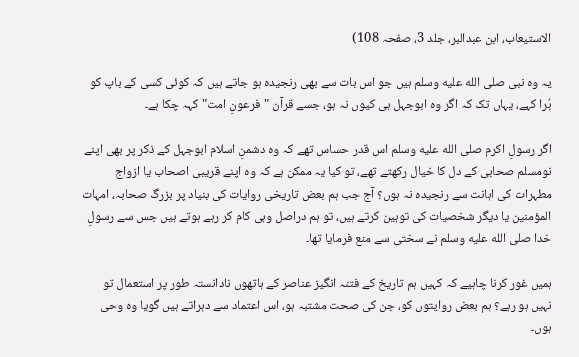الاستیعاب، ابن عبدالبر، جلد 3، صفحہ 108)

یہ وہ نبی صلى الله عليه وسلم ہیں جو اس بات سے بھی رنجیدہ ہو جاتے ہیں کہ کوئی کسی کے باپ کو بُرا کہے، یہاں تک کہ اگر وہ ابوجہل ہی کیوں نہ ہو، جسے قرآن "فرعونِ امت" کہہ چکا ہے۔

اگر رسولِ اکرم صلى الله عليه وسلم اس قدر حساس تھے کہ وہ دشمنِ اسلام ابوجہل کے ذکر پر بھی اپنے نومسلم صحابی کے دل کا خیال رکھتے تھے، تو کیا یہ ممکن ہے کہ وہ اپنے قریبی اصحاب یا ازواج مطہرات کی اہانت سے رنجیدہ نہ ہوں؟ آج جب ہم بعض تاریخی روایات کی بنیاد پر بزرگ صحابہ، امہات المؤمنین یا دیگر شخصیات کی توہین کرتے ہیں، تو ہم دراصل وہی کام کر رہے ہوتے ہیں جس سے رسولِ خدا صلى الله عليه وسلم نے سختی سے منع فرمایا تھا۔

ہمیں غور کرنا چاہیے کہ کہیں ہم تاریخ کے فتنہ انگیز عناصر کے ہاتھوں نادانستہ طور پر استعمال تو نہیں ہو رہے؟ ہم بعض روایتوں کو، جن کی صحت مشتبہ ہو، اس اعتماد سے دہراتے ہیں گویا وہ وحی ہوں۔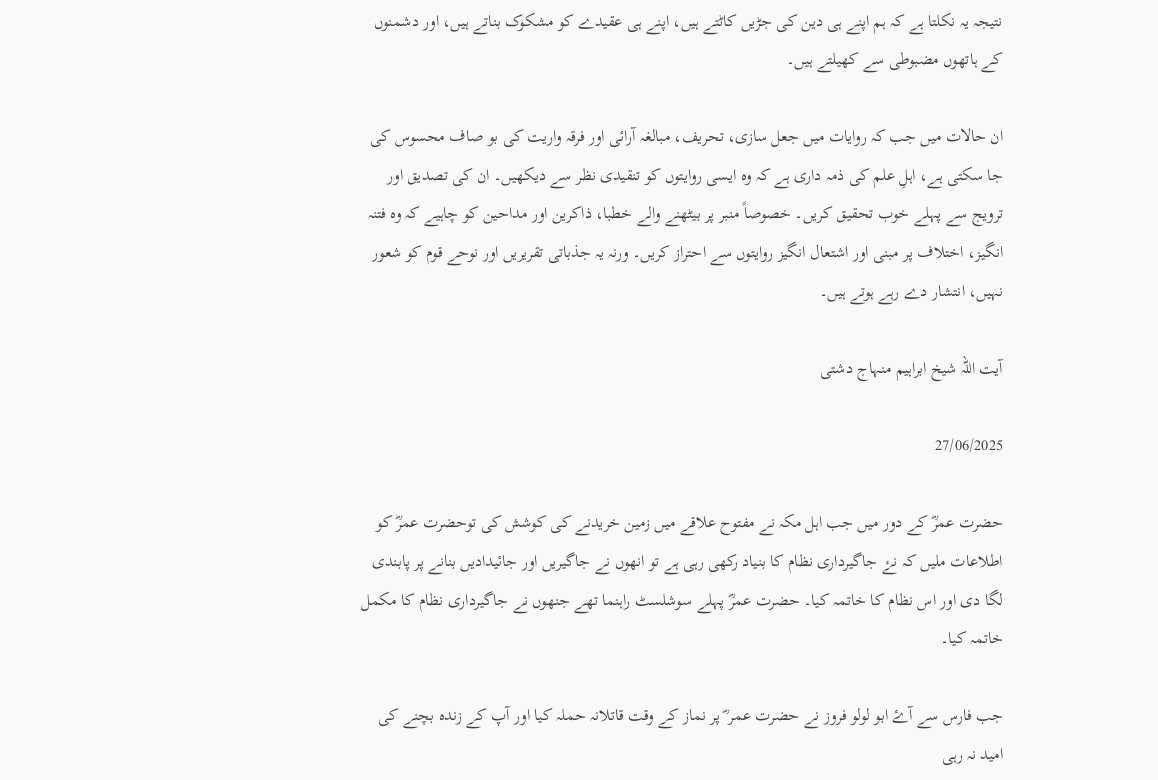نتیجہ یہ نکلتا ہے کہ ہم اپنے ہی دین کی جڑیں کاٹتے ہیں، اپنے ہی عقیدے کو مشکوک بناتے ہیں، اور دشمنوں کے ہاتھوں مضبوطی سے کھیلتے ہیں۔

ان حالات میں جب کہ روایات میں جعل سازی، تحریف، مبالغہ آرائی اور فرقہ واریت کی بو صاف محسوس کی جا سکتی ہے، اہلِ علم کی ذمہ داری ہے کہ وہ ایسی روایتوں کو تنقیدی نظر سے دیکھیں۔ ان کی تصدیق اور ترویج سے پہلے خوب تحقیق کریں۔ خصوصاً منبر پر بیٹھنے والے خطبا، ذاکرین اور مداحین کو چاہیے کہ وہ فتنہ انگیز، اختلاف پر مبنی اور اشتعال انگیز روایتوں سے احتراز کریں۔ ورنہ یہ جذباتی تقریریں اور نوحے قوم کو شعور نہیں، انتشار دے رہے ہوتے ہیں۔

آیت اللہ شیخ ابراہیم منہاج دشتی

27/06/2025

حضرت عمرؓ کے دور میں جب اہل مکہ نے مفتوح علاقے میں زمین خریدنے کی کوشش کی توحضرت عمرؓ کو اطلاعات ملیں کہ نۓ جاگیرداری نظام کا بنیاد رکھی رہی ہے تو انھوں نے جاگیریں اور جائیدادیں بنانے پر پابندی لگا دی اور اس نظام کا خاتمہ کیا۔ حضرت عمرؓ پہلے سوشلسٹ راہنما تھے جنھوں نے جاگیرداری نظام کا مکمل خاتمہ کیا۔

جب فارس سے آۓ ابو لولو فروز نے حضرت عمر ؓ پر نماز کے وقت قاتلانہ حملہ کیا اور آپ کے زندہ بچنے کی امید نہ رہی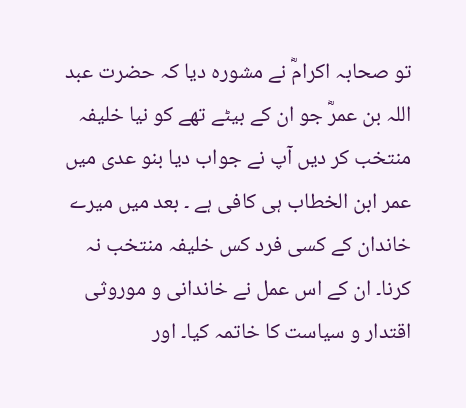تو صحابہ اکرامؓ نے مشورہ دیا کہ حضرت عبد اللہ بن عمرؓ جو ان کے بیٹے تھے کو نیا خلیفہ منتخب کر دیں آپ نے جواب دیا بنو عدی میں عمر ابن الخطاب ہی کافی ہے ۔ بعد میں میرے خاندان کے کسی فرد کس خلیفہ منتخب نہ کرنا۔ ان کے اس عمل نے خاندانی و موروثی اقتدار و سیاست کا خاتمہ کیا۔ اور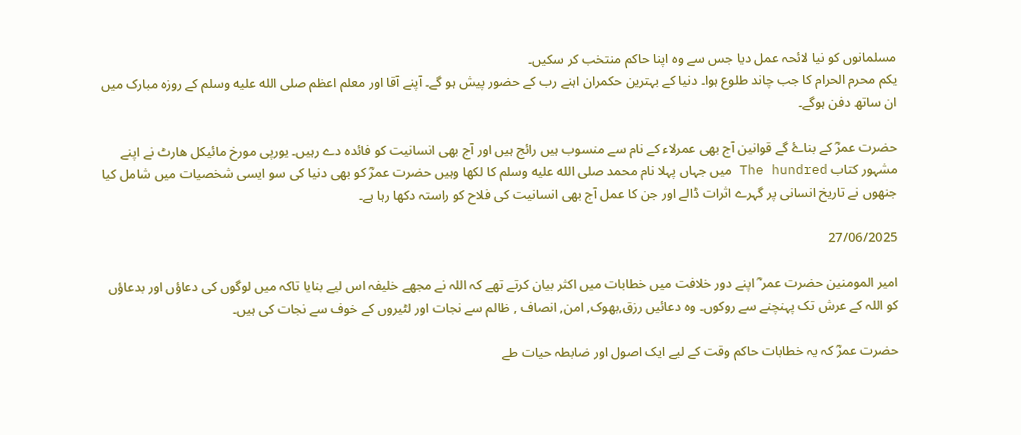مسلمانوں کو نیا لائحہ عمل دیا جس سے وہ اپنا حاکم منتخب کر سکیں۔
یکم محرم الحرام کا جب چاند طلوع ہوا۔ دنیا کے بہترین حکمران اہنے رب کے حضور پیش ہو گے۔ آپنے آقا اور معلم اعظم صلى الله عليه وسلم کے روزہ مبارک میں ان ساتھ دفن ہوگے۔

حضرت عمرؓ کے بناۓ گے قوانین آج بھی عمرلاء کے نام سے منسوب ہیں رائج ہیں اور آج بھی انسانیت کو فائدہ دے رہیں۔ یورپی مورخ مائیکل ھارٹ نے اپنے مشہور کتاب The hundred میں جہاں پہلا نام محمد صلى الله عليه وسلم کا لکھا وہیں حضرت عمرؓ کو بھی دنیا کی سو ایسی شخصیات میں شامل کیا جنھوں نے تاریخ انسانی پر گہرے اثرات ڈالے اور جن کا عمل آج بھی انسانیت کی فلاح کو راستہ دکھا رہا ہے۔

27/06/2025

امیر المومنین حضرت عمر ؓ اپنے دور خلافت میں خطابات میں اکثر بیان کرتے تھے کہ اللہ نے مجھے خلیفہ اس لیے بنایا تاکہ میں لوگوں کی دعاؤں اور بدعاؤں کو اللہ کے عرش تک پہنچنے سے روکوں۔ وہ دعائیں رزق,بھوک, امن, انصاف , ظالم سے نجات اور لٹیروں کے خوف سے نجات کی ہیں۔

حضرت عمرؓ کہ یہ خطابات حاکم وقت کے لیے ایک اصول اور ضابطہ حیات طے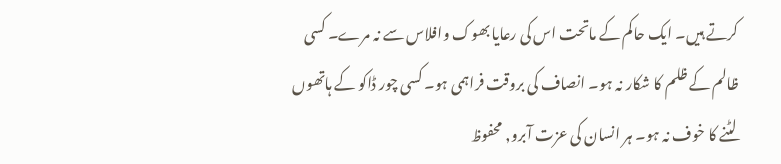کرتے ہیں۔ ایک حاکم کے ماتحت اس کی رعایا بھوک وافلاس سے نہ مرے۔ کسی ظالم کے ظلم کا شکار نہ ہو۔ انصاف کی بروقت فراہمی ہو۔ کسی چور ڈاکو کے ہاتھوں لٹنے کا خوف نہ ہو۔ ہر انسان کی عزت آبرو, محفوظ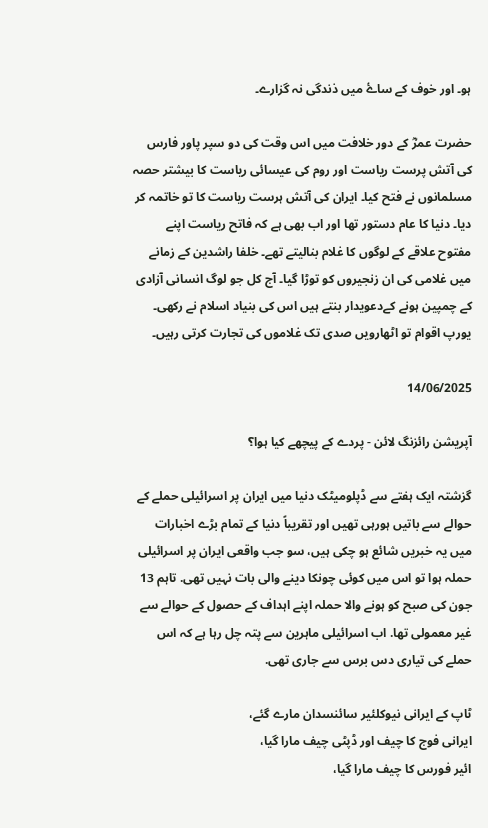ہو۔ اور خوف کے ساۓ میں ذندگی نہ گزارے۔

حضرت عمرؓ کے دور خلافت میں اس وقت کی دو سپر پاور فارس کی آتش پرست ریاست اور روم کی عیسائی ریاست کا بیشتر حصہ مسلمانوں نے فتح کیا۔ ایران کی آتش ہرست ریاست کا تو خاتمہ کر دیا۔ دنیا کا عام دستور تھا اور اب بھی ہے کہ فاتح ریاست اپنے مفتوح علاقے کے لوگوں کا غلام بنالیتے تھے۔ خلفا راشدین کے زمانے میں غلامی کی ان زنجیروں کو توڑا گیا۔ آج کل جو لوگ انسانی آزادی کے چمپین ہونے کےدعویدار بنتے ہیں اس کی بنیاد اسلام نے رکھی۔ یورپ اقوام تو اٹھارویں صدی تک غلاموں کی تجارت کرتی رہیں۔

14/06/2025

آپریشن رائزنگ لائن - پردے کے پیچھے کیا ہوا؟

گزشتہ ایک ہفتے سے ڈپلومیٹک دنیا میں ایران پر اسرائیلی حملے کے حوالے سے باتیں ہورہی تھیں اور تقریباً دنیا کے تمام بڑے اخبارات میں یہ خبریں شائع ہو چکی ہیں، سو جب واقعی ایران پر اسرائیلی حملہ ہوا تو اس میں کوئی چونکا دینے والی بات نہیں تھی. تاہم 13 جون کی صبح کو ہونے والا حملہ اپنے اہداف کے حصول کے حوالے سے غیر معمولی تھا. اب اسرائیلی ماہرین سے پتہ چل رہا ہے کہ اس حملے کی تیاری دس برس سے جاری تھی.

ٹاپ کے ایرانی نیوکلئیر سائنسدان مارے گئے،
ایرانی فوج کا چیف اور ڈپٹی چیف مارا گیا،
ائیر فورس کا چیف مارا گیا،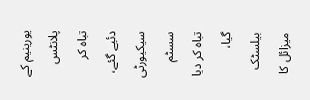یورینیم کے پلانٹس تباہ کر دئیے گئے،
سیکیورٹی سسٹم تباہ کر دیا گیا،
بیلسٹک میزائل کا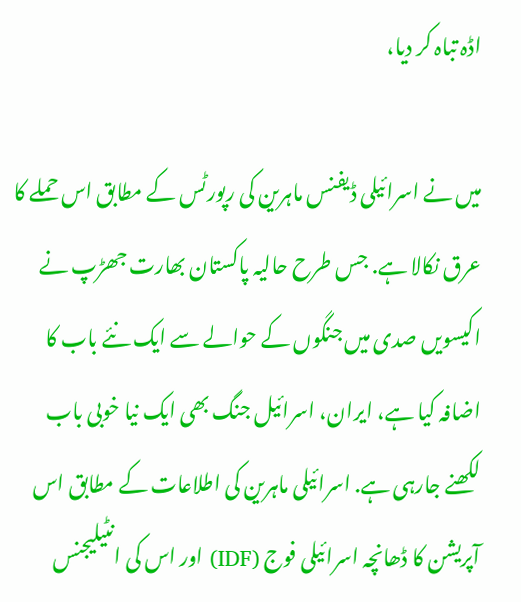اڈہ تباہ کر دیا،

میں نے اسرائیلی ڈیفنس ماہرین کی رپورٹس کے مطابق اس حملے کا عرق نکالا ہے. جس طرح حالیہ پاکستان بھارت جھڑپ نے اکیسویں صدی میں جنگوں کے حوالے سے ایک نئے باب کا اضافہ کیا ہے، ایران، اسرائیل جنگ بھی ایک نیا خوبی باب لکھنے جارہی ہے. اسرائیلی ماہرین کی اطلاعات کے مطابق اس آپریشن کا ڈھانچہ اسرائیلی فوج (IDF) اور اس کی انٹیلیجنس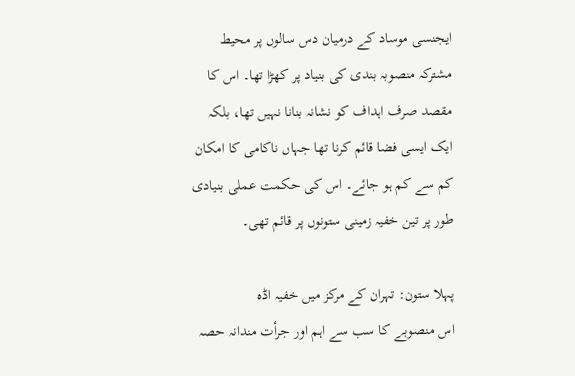ایجنسی موساد کے درمیان دس سالوں پر محیط مشترکہ منصوبہ بندی کی بنیاد پر کھڑا تھا۔ اس کا مقصد صرف اہداف کو نشانہ بنانا نہیں تھا، بلکہ ایک ایسی فضا قائم کرنا تھا جہاں ناکامی کا امکان کم سے کم ہو جائے۔ اس کی حکمت عملی بنیادی طور پر تین خفیہ زمینی ستونوں پر قائم تھی۔

پہلا ستون: تہران کے مرکز میں خفیہ اڈہ
اس منصوبے کا سب سے اہم اور جرأت مندانہ حصہ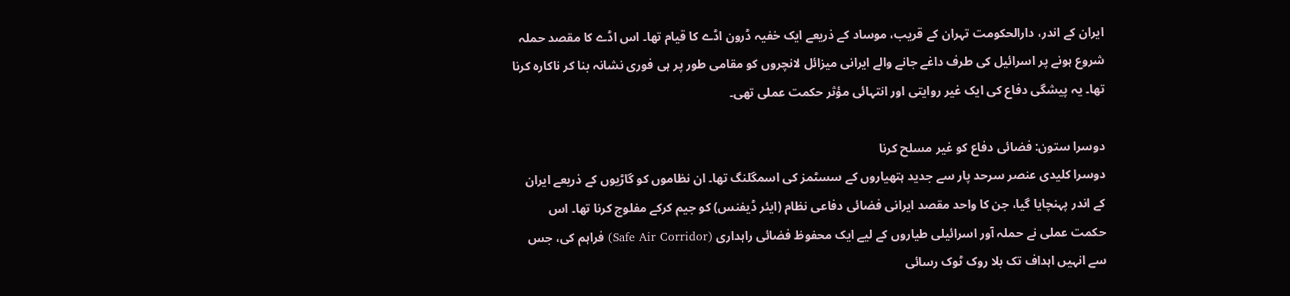ایران کے اندر، دارالحکومت تہران کے قریب، موساد کے ذریعے ایک خفیہ ڈرون اڈے کا قیام تھا۔ اس اڈے کا مقصد حملہ شروع ہونے پر اسرائیل کی طرف داغے جانے والے ایرانی میزائل لانچروں کو مقامی طور پر ہی فوری نشانہ بنا کر ناکارہ کرنا تھا۔ یہ پیشگی دفاع کی ایک غیر روایتی اور انتہائی مؤثر حکمت عملی تھی۔

دوسرا ستون: فضائی دفاع کو غیر مسلح کرنا
دوسرا کلیدی عنصر سرحد پار سے جدید ہتھیاروں کے سسٹمز کی اسمگلنگ تھا۔ ان نظاموں کو گاڑیوں کے ذریعے ایران کے اندر پہنچایا گیا، جن کا واحد مقصد ایرانی فضائی دفاعی نظام (ایئر ڈیفنس) کو جیم کرکے مفلوج کرنا تھا۔ اس حکمت عملی نے حملہ آور اسرائیلی طیاروں کے لیے ایک محفوظ فضائی راہداری (Safe Air Corridor) فراہم کی، جس سے انہیں اہداف تک بلا روک ٹوک رسائی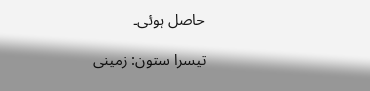حاصل ہوئی۔

تیسرا ستون: زمینی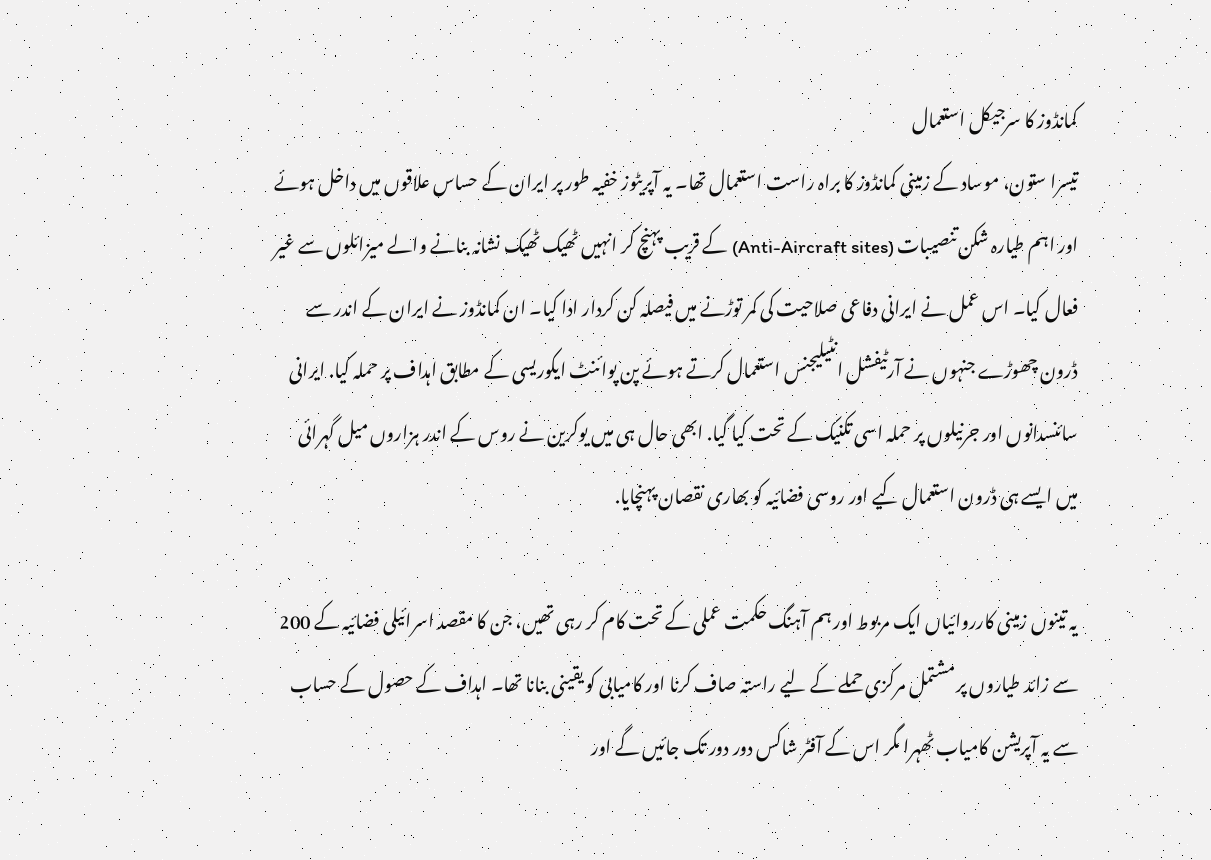کمانڈوز کا سرجیکل استعمال
تیسرا ستون، موساد کے زمینی کمانڈوز کا براہ راست استعمال تھا۔ یہ آپریٹوز خفیہ طور پر ایران کے حساس علاقوں میں داخل ہوئے اور اہم طیارہ شکن تنصیبات (Anti-Aircraft sites) کے قریب پہنچ کر انہیں ٹھیک ٹھیک نشانہ بنانے والے میزائلوں سے غیر فعال کیا۔ اس عمل نے ایرانی دفاعی صلاحیت کی کمر توڑنے میں فیصلہ کن کردار ادا کیا۔ ان کمانڈوز نے ایران کے اندر سے ڈرون چھوڑے جنہوں نے آرٹیفشل انٹیلیجنس استعمال کرتے ہوئے پن پوائنٹ ایکوریسی کے مطابق اہداف پر حملہ کیا. ایرانی سائنسدانوں اور جرنیلوں پر حملہ اسی تکنیک کے تحت کیا گیا. ابھی حال ہی میں یوکرین نے روس کے اندر ہزاروں میل گہرائی میں ایسے ہی ڈرون استعمال کیے اور روسی فضائیہ کو بھاری نقصان پہنچایا.

یہ تینوں زمینی کارروائیاں ایک مربوط اور ہم آہنگ حکمت عملی کے تحت کام کر رہی تھیں، جن کا مقصد اسرائیلی فضائیہ کے 200 سے زائد طیاروں پر مشتمل مرکزی حملے کے لیے راستہ صاف کرنا اور کامیابی کو یقینی بنانا تھا۔ اہداف کے حصول کے حساب سے یہ آپریشن کامیاب ٹھہرا مگر اس کے آفٹر شاکس دور دور تک جائیں گے اور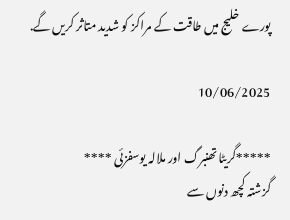پورے خلیج میں طاقت کے مراکز کو شدید متاثر کریں گے.

10/06/2025

*****گریٹا تھنبرگ اور ملالہ یوسفزئی ****
گزشتہ کچھ دنوں سے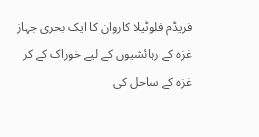فریڈم فلوٹیلا کاروان کا ایک بحری جہاز غزہ کے رہائشیوں کے لیے خوراک کے کر غزہ کے ساحل کی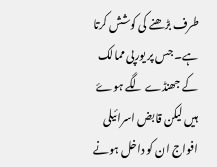طرف بڑھنے کی کوشش کرتا ہے۔ جس پر یورپی ممالک کے جھنڈے لگے ہوۓ ہیں لیکن قابض اسرائیلی افواج ان کو داخل ہونے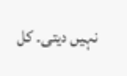نہیں دیتی۔ کل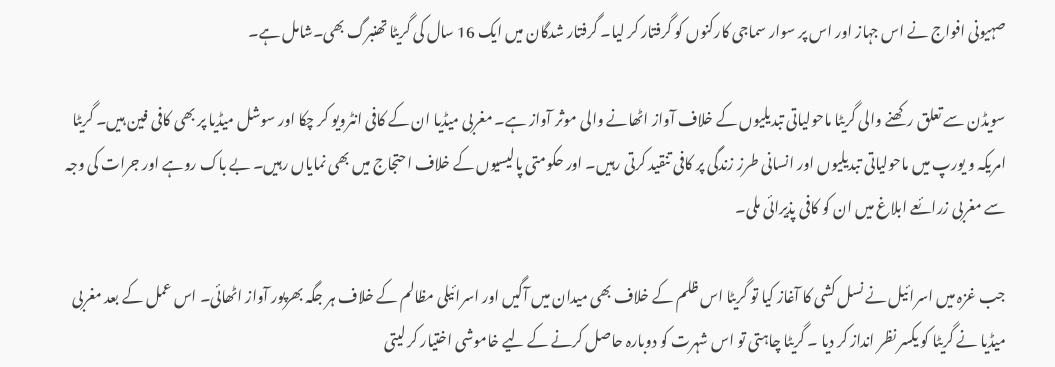صہیونی افواج نے اس جہاز اور اس پر سوار سماجی کارکنوں کو گرفتار کر لیا۔ گرفتار شدگان میں ایک 16 سال کی گریٹا تھنبرگ بھی۔شامل ہے۔

سویڈن سے تعلق رکھنے والی گریٹا ماحولیاتی تبدیلیوں کے خلاف آواز اٹھانے والی موثر آواز ہے۔ مغربی میڈیا ان کے کافی انٹرویو کر چکا اور سوشل میڈیا پر بھی کافی فین ہیں۔ گریٹا امریکہ و یورپ میں ماحولیاتی تبدیلیوں اور انسانی طرز زندگی پر کافی تنقید کرتی رہیں۔ اور حکومتی پالیسیوں کے خلاف احتجاج میں بھی نمایاں رہیں۔ بے باک روہے اور جرات کی وجہ سے مغربی زرائعے ابلاغ میں ان کو کافی پذیرائی ملی۔

جب غزہ میں اسرائیل نے نسل کشی کا آغاز کیا تو گریٹا اس ظلم کے خلاف بھی میدان میں آگیں اور اسرائیلی مظالم کے خلاف ہر جگہ بھرپور آواز اٹھائی۔ اس عمل کے بعد مغربی میڈیا نے گریٹا کو یکسر نظر انداز کر دیا ۔ گریٹا چاہتی تو اس شہرت کو دوبارہ حاصل کرنے کے لیے خاموشی اختیار کر لیتی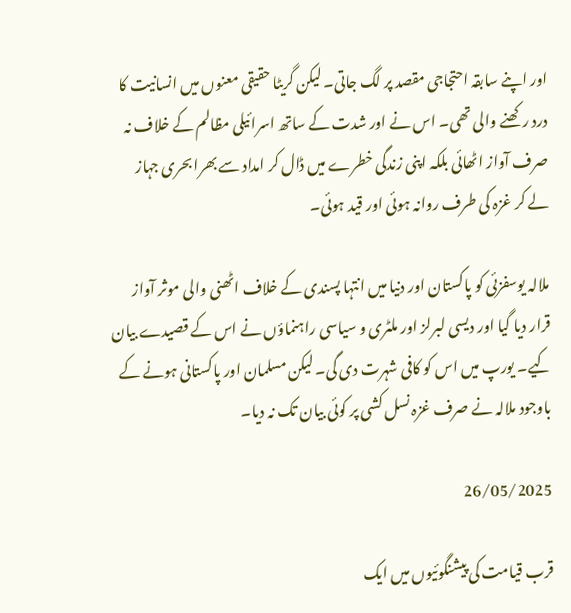اور اپنے سابقہ احتجاجی مقصد پر لگ جاتی۔ لیکن گریٹا حقیقی معنوں میں انسانیت کا درد رکھنے والی تھی۔ اس نے اور شدت کے ساتھ اسرائیلی مظالم کے خلاف نہ صرف آواز اٹھائی بلکہ اپنی زندگی خطرے میں ڈال کر امداد سے بھرا بحری جہاز لے کر غزہ کی طرف روانہ ہوئی اور قید ہوئی۔

ملالہ یوسفزئی کو پاکستان اور دنیا میں انتہا پسندی کے خلاف اٹھنی والی موثر آواز قرار دیا گیا اور دیسی لبرلز اور ملٹری و سیاسی راہنماؤں نے اس کے قصیدے بیان کیے۔ یورپ میں اس کو کافی شہرت دی گی۔ لیکن مسلمان اور پاکستانی ہونے کے باوجود ملالہ نے صرف غزہ نسل کشی پر کوئی بیان تک نہ دیا۔

26/05/2025

قرب قیامت کی پیشنگوئیوں میں ایک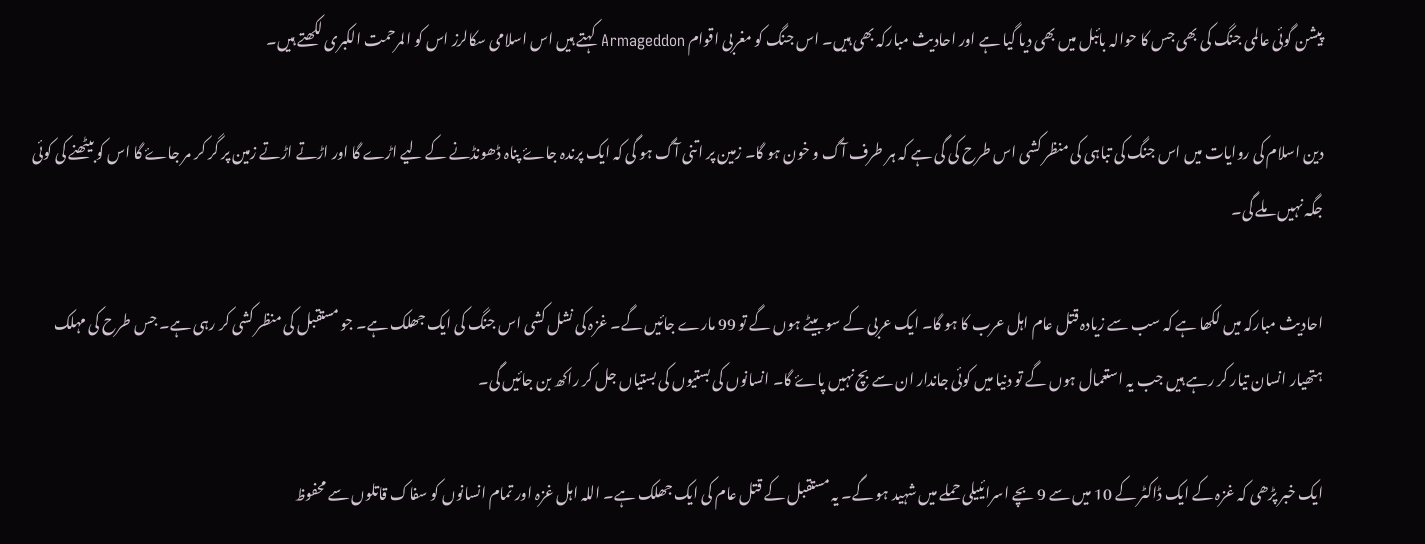پیشن گوئی عالمی جنگ کی بھی جس کا حوالہ بائبل میں بھی دیا گیا ہے اور احادیث مبارکہ بھی ہیں۔ اس جنگ کو مغربی اقوام Armageddon کہتے ہیں اس اسلامی سکالرز اس کو المرحمت الکبری لکھتے ہیں۔

دین اسلام کی روایات میں اس جنگ کی تباہی کی منظر کشی اس طرح کی گی ہے کہ ہر طرف آگ و خون ہو گا۔ زمین پر اتنی آگ ہو گی کہ ایک پرندہ جاۓ پناہ ڈھونڈنے کے لیے اڑے گا اور اڑتے اڑتے زمین پر گر کر مر جاۓ گا اس کو بیٹھنے کی کوئی جگہ نہیں ملے گی۔

احادیث مبارکہ میں لکھا ہے کہ سب سے زیادہ قتل عام اہل عرب کا ہو گا۔ ایک عربی کے سو بیٹے ہوں گے تو 99 مارے جائیں گے۔ غزہ کی نشل کشی اس جنگ کی ایک جھلک ہے۔ جو مستقبل کی منظر کشی کر رہی ہے۔ جس طرح کی مہلک ہتھیار انسان تیار کر رہے ہیں جب یہ استعمال ہوں گے تو دنیا میں کوئی جاندار ان سے بچ نہیں پاۓ گا۔ انسانوں کی بستیوں کی بستیاں جل کر راکھ بن جائیں گی۔

ایک خبر پڑھی کہ غزہ کے ایک ڈاکٹر کے 10 میں سے 9 بچے اسرائییلی حملے میں شہید ہو گے۔ یہ مستقبل کے قتل عام کی ایک جھلک ہے۔ اللہ اہل غزہ اور تمام انسانوں کو سفاک قاتلوں سے محفوظ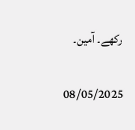رکھے۔ آمین۔

08/05/2025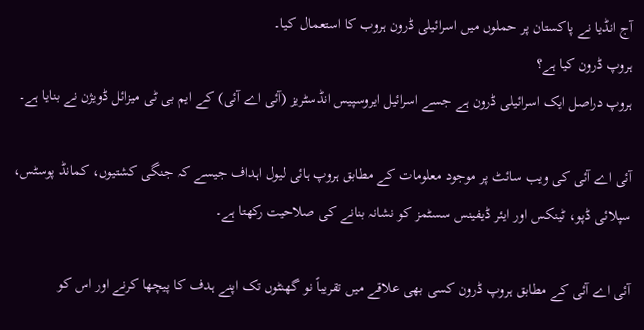آج انڈیا نے پاکستان پر حملوں میں اسرائیلی ڈرون ہروب کا استعمال کیا۔
ہروپ ڈرون کیا ہے؟
ہروپ دراصل ایک اسرائیلی ڈرون ہے جسے اسرائیل ایروسپیس انڈسٹریز (آئی اے آئی) کے ایم بی ٹی میزائل ڈویژن نے بنایا ہے۔

آئی اے آئی کی ویب سائٹ پر موجود معلومات کے مطابق ہروپ ہائی لیول اہداف جیسے کہ جنگی کشتیوں، کمانڈ پوسٹس، سپلائی ڈپو، ٹینکس اور ایئر ڈیفینس سسٹمز کو نشانہ بنانے کی صلاحیت رکھتا ہے۔

آئی اے آئی کے مطابق ہروپ ڈرون کسی بھی علاقے میں تقریباً نو گھنٹوں تک اپنے ہدف کا پیچھا کرنے اور اس کو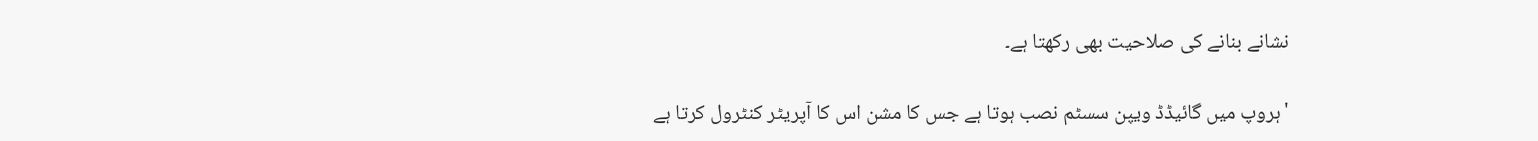نشانے بنانے کی صلاحیت بھی رکھتا ہے۔

'ہروپ میں گائیڈڈ ویپن سسٹم نصب ہوتا ہے جس کا مشن اس کا آپریٹر کنٹرول کرتا ہے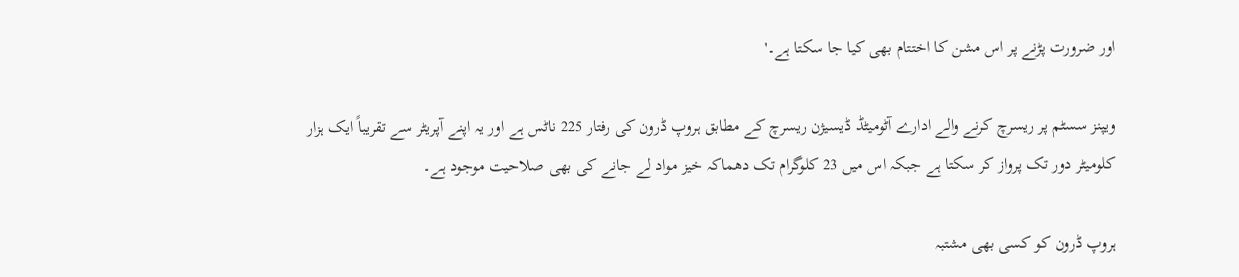اور ضرورت پڑنے پر اس مشن کا اختتام بھی کیا جا سکتا ہے۔'

ویپنز سسٹم پر ریسرچ کرنے والے ادارے آٹومیٹڈ ڈیسیژن ریسرچ کے مطابق ہروپ ڈرون کی رفتار 225 ناٹس ہے اور یہ اپنے آپریٹر سے تقریباً ایک ہزار کلومیٹر دور تک پرواز کر سکتا ہے جبکہ اس میں 23 کلوگرام تک دھماکہ خیز مواد لے جانے کی بھی صلاحیت موجود ہے۔

ہروپ ڈرون کو کسی بھی مشتبہ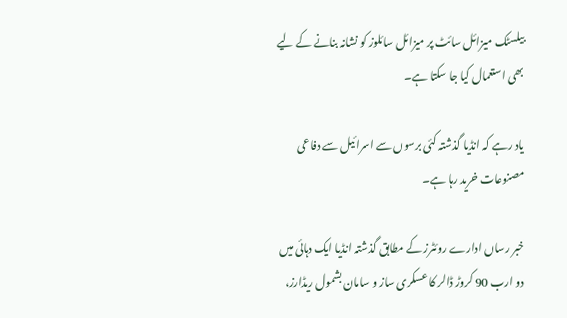بیلسٹک میزائل سائٹ پر میزائل سائلوز کو نشانہ بنانے کے لیے بھی استعمال کیا جا سکتا ہے۔

یاد رہے کہ انڈیا گذشتہ کئی برسوں سے اسرائیل سے دفاعی مصنوعات خرید رہا ہے۔

خبر رساں ادارے روئٹرز کے مطابق گذشتہ انڈیا ایک دہائی میں دو ارب 90 کروڑ ڈالر کا عسکری ساز و سامان بشمول ریڈارز،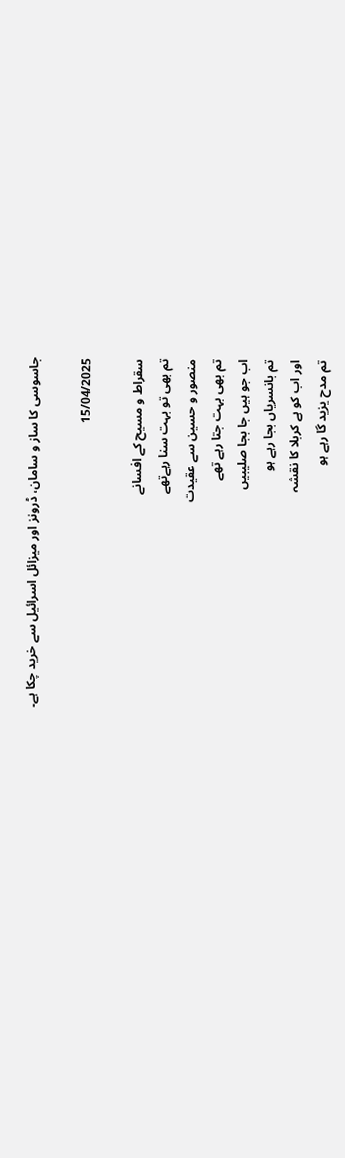جاسوسی کا ساز و سامان، ڈرونز اور میزائل اسرائیل سے خرید چکا ہے۔

15/04/2025

سقراط و مسیح کے افسانے
تم بھی تو بہت سنا رہےتھے
منصور و حسین سے عقیدت
تم بھی بہت جتا رہے تھے
اب جو ہیں جا بجا صلیبیں
تم بانسریاں بجا رہے ہو
اور اب کو ہے کربلا کا نقشہ
تم مدح یزید گا رہے ہو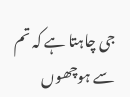جی چاہتا ہے کہ تم سے ہوچھوں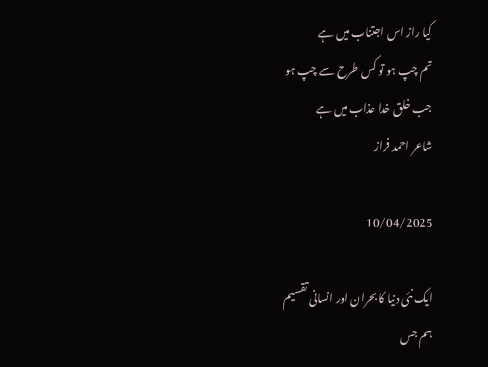کیا راز اس اجتناب میں ہے
تم چپ ہو تو کس طرح سے چپ ہو
جب خلق خدا عذاب میں ہے
شاعر احمد فراز

10/04/2025

ایک نئی دنیا کا بحران اور انسانی تقسیم
ہم جس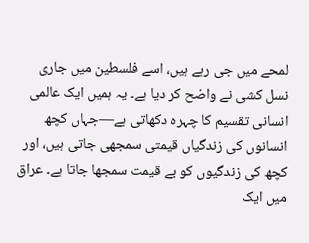لمحے میں جی رہے ہیں، اسے فلسطین میں جاری نسل کشی نے واضح کر دیا ہے۔ یہ ہمیں ایک عالمی انسانی تقسیم کا چہرہ دکھاتی ہے—جہاں کچھ انسانوں کی زندگیاں قیمتی سمجھی جاتی ہیں، اور کچھ کی زندگیوں کو بے قیمت سمجھا جاتا ہے۔ عراق میں ایک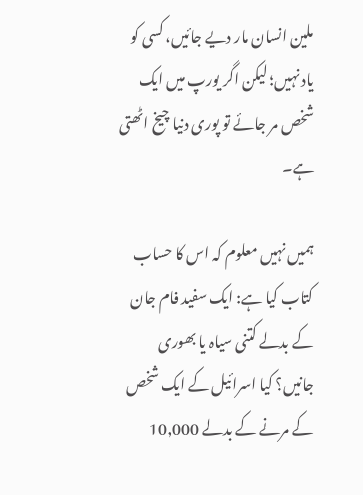ملین انسان مار دیے جائیں، کسی کو یاد نہیں؛ لیکن اگر یورپ میں ایک شخص مر جائے تو پوری دنیا چیخ اٹھتی ہے۔

ہمیں نہیں معلوم کہ اس کا حساب کتاب کیا ہے: ایک سفید فام جان کے بدلے کتنی سیاہ یا بھوری جانیں؟ کیا اسرائیل کے ایک شخص کے مرنے کے بدلے 10,000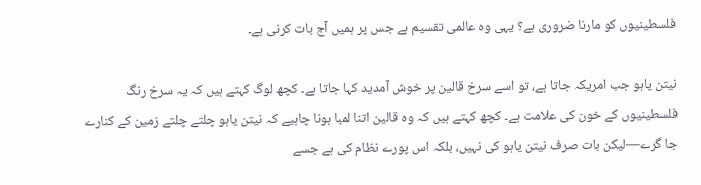فلسطینیوں کو مارنا ضروری ہے؟ یہی وہ عالمی تقسیم ہے جس پر ہمیں آج بات کرنی ہے۔

نیتن یاہو جب امریکہ جاتا ہے، تو اسے سرخ قالین پر خوش آمدید کہا جاتا ہے۔ کچھ لوگ کہتے ہیں کہ یہ سرخ رنگ فلسطینیوں کے خون کی علامت ہے۔ کچھ کہتے ہیں کہ وہ قالین اتنا لمبا ہونا چاہیے کہ نیتن یاہو چلتے چلتے زمین کے کنارے جا گرے—لیکن بات صرف نیتن یاہو کی نہیں، بلکہ اس پورے نظام کی ہے جسے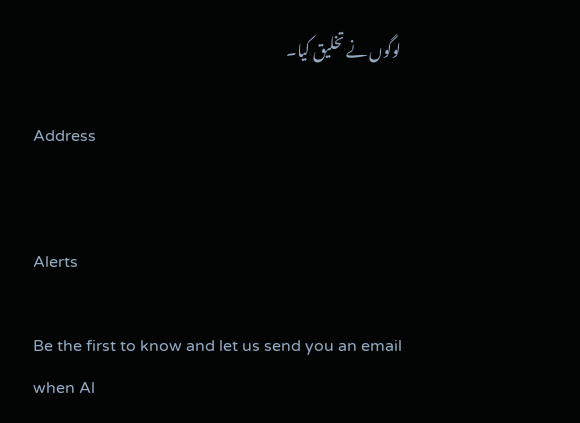لوگوں نے تخلیق کیا۔

Address


Alerts

Be the first to know and let us send you an email when Al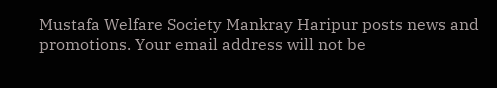Mustafa Welfare Society Mankray Haripur posts news and promotions. Your email address will not be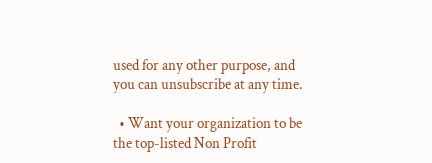used for any other purpose, and you can unsubscribe at any time.

  • Want your organization to be the top-listed Non Profit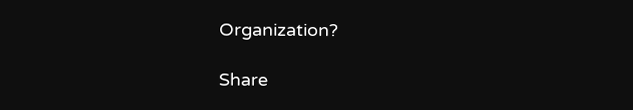Organization?

Share